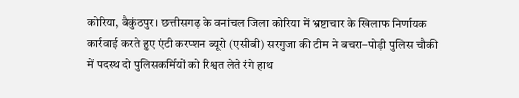कोरिया, बैकुंठपुर। छत्तीसगढ़ के वनांचल जिला कोरिया में भ्रष्टाचार के खिलाफ निर्णायक कार्रवाई करते हुए एंटी करप्शन ब्यूरो (एसीबी) सरगुजा की टीम ने बचरा–पोड़ी पुलिस चौकी में पदस्थ दो पुलिसकर्मियों को रिश्वत लेते रंगे हाथ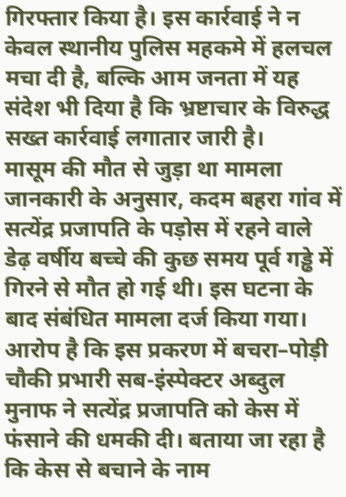गिरफ्तार किया है। इस कार्रवाई ने न केवल स्थानीय पुलिस महकमे में हलचल मचा दी है, बल्कि आम जनता में यह संदेश भी दिया है कि भ्रष्टाचार के विरुद्ध सख्त कार्रवाई लगातार जारी है।
मासूम की मौत से जुड़ा था मामला
जानकारी के अनुसार, कदम बहरा गांव में सत्येंद्र प्रजापति के पड़ोस में रहने वाले डेढ़ वर्षीय बच्चे की कुछ समय पूर्व गड्ढे में गिरने से मौत हो गई थी। इस घटना के बाद संबंधित मामला दर्ज किया गया। आरोप है कि इस प्रकरण में बचरा–पोड़ी चौकी प्रभारी सब-इंस्पेक्टर अब्दुल मुनाफ ने सत्येंद्र प्रजापति को केस में फंसाने की धमकी दी। बताया जा रहा है कि केस से बचाने के नाम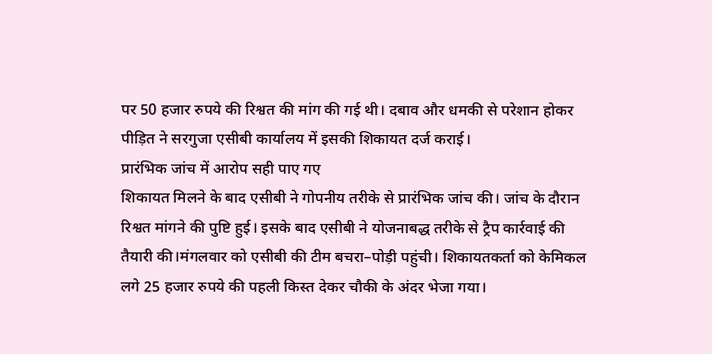पर 50 हजार रुपये की रिश्वत की मांग की गई थी। दबाव और धमकी से परेशान होकर पीड़ित ने सरगुजा एसीबी कार्यालय में इसकी शिकायत दर्ज कराई।
प्रारंभिक जांच में आरोप सही पाए गए
शिकायत मिलने के बाद एसीबी ने गोपनीय तरीके से प्रारंभिक जांच की। जांच के दौरान रिश्वत मांगने की पुष्टि हुई। इसके बाद एसीबी ने योजनाबद्ध तरीके से ट्रैप कार्रवाई की तैयारी की।मंगलवार को एसीबी की टीम बचरा–पोड़ी पहुंची। शिकायतकर्ता को केमिकल लगे 25 हजार रुपये की पहली किस्त देकर चौकी के अंदर भेजा गया।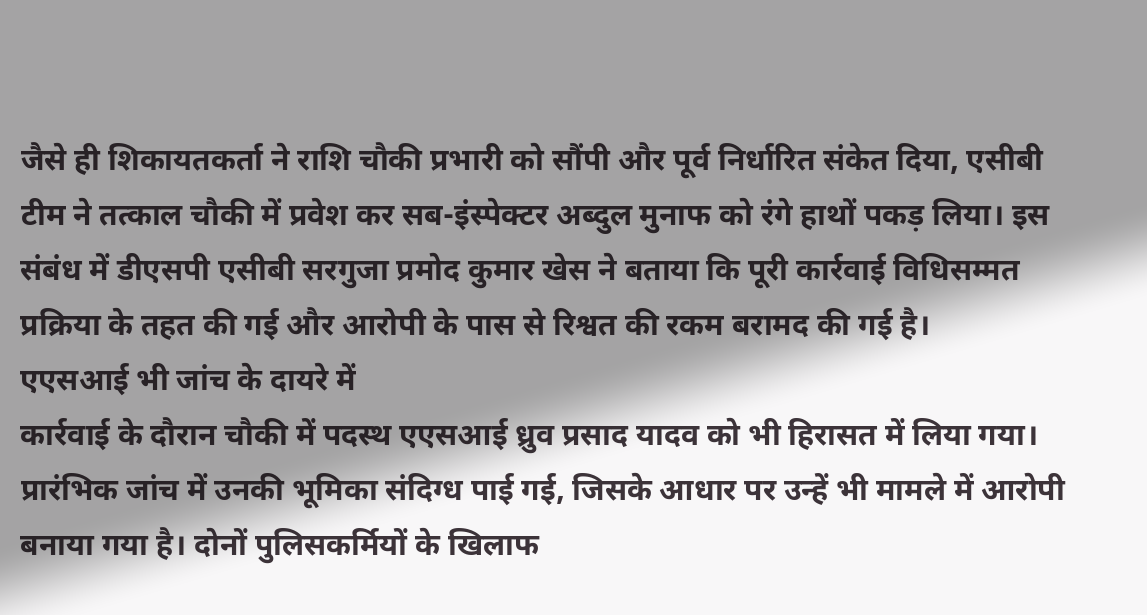जैसे ही शिकायतकर्ता ने राशि चौकी प्रभारी को सौंपी और पूर्व निर्धारित संकेत दिया, एसीबी टीम ने तत्काल चौकी में प्रवेश कर सब-इंस्पेक्टर अब्दुल मुनाफ को रंगे हाथों पकड़ लिया। इस संबंध में डीएसपी एसीबी सरगुजा प्रमोद कुमार खेस ने बताया कि पूरी कार्रवाई विधिसम्मत प्रक्रिया के तहत की गई और आरोपी के पास से रिश्वत की रकम बरामद की गई है।
एएसआई भी जांच के दायरे में
कार्रवाई के दौरान चौकी में पदस्थ एएसआई ध्रुव प्रसाद यादव को भी हिरासत में लिया गया। प्रारंभिक जांच में उनकी भूमिका संदिग्ध पाई गई, जिसके आधार पर उन्हें भी मामले में आरोपी बनाया गया है। दोनों पुलिसकर्मियों के खिलाफ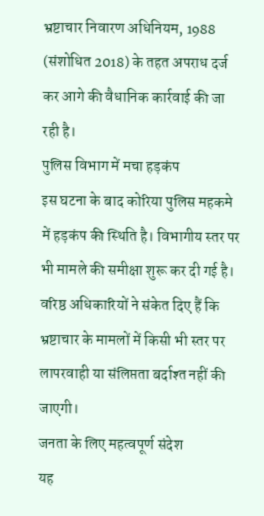भ्रष्टाचार निवारण अधिनियम, 1988 (संशोधित 2018) के तहत अपराध दर्ज कर आगे की वैधानिक कार्रवाई की जा रही है।
पुलिस विभाग में मचा हड़कंप
इस घटना के बाद कोरिया पुलिस महकमे में हड़कंप की स्थिति है। विभागीय स्तर पर भी मामले की समीक्षा शुरू कर दी गई है। वरिष्ठ अधिकारियों ने संकेत दिए हैं कि भ्रष्टाचार के मामलों में किसी भी स्तर पर लापरवाही या संलिप्तता बर्दाश्त नहीं की जाएगी।
जनता के लिए महत्वपूर्ण संदेश
यह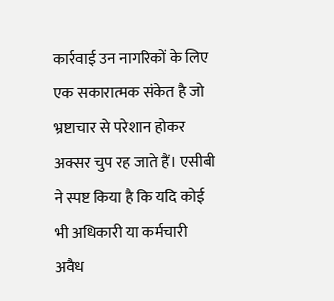कार्रवाई उन नागरिकों के लिए एक सकारात्मक संकेत है जो भ्रष्टाचार से परेशान होकर अक्सर चुप रह जाते हैं। एसीबी ने स्पष्ट किया है कि यदि कोई भी अधिकारी या कर्मचारी अवैध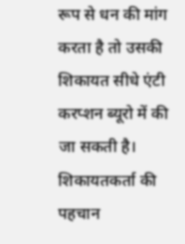रूप से धन की मांग करता है तो उसकी शिकायत सीधे एंटी करप्शन ब्यूरो में की जा सकती है। शिकायतकर्ता की पहचान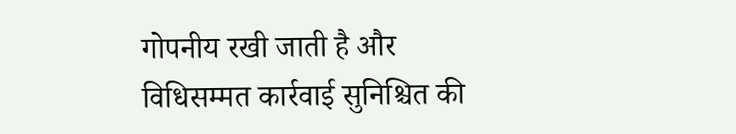गोपनीय रखी जाती है और विधिसम्मत कार्रवाई सुनिश्चित की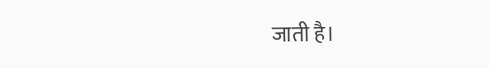जाती है।